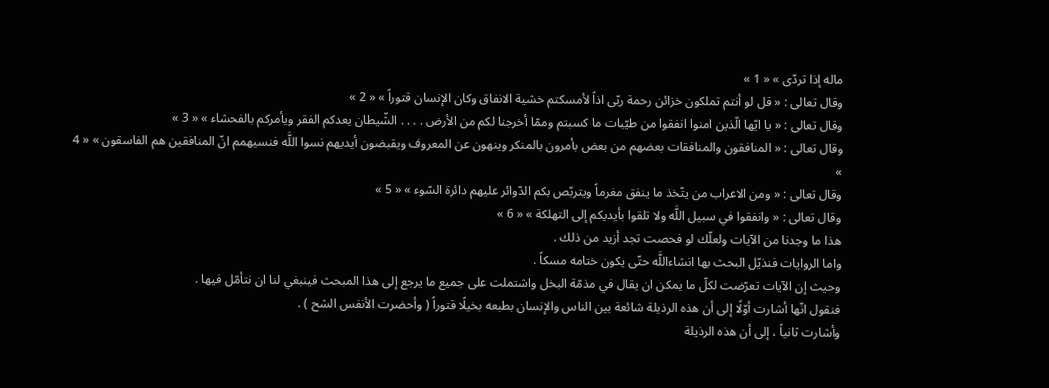ماله إذا تردّى » « 1 »
وقال تعالى : « قل لو أنتم تملكون خزائن رحمة ربّى اذاً لأمسكتم خشية الانفاق وكان الإنسان قتوراً » « 2 »
وقال تعالى : « يا ايّها الّذين امنوا انفقوا من طيّبات ما كسبتم وممّا أخرجنا لكم من الأرض . . . . الشّيطان يعدكم الفقر ويأمركم بالفحشاء » « 3 »
وقال تعالى : « المنافقون والمنافقات بعضهم من بعض بأمرون بالمنكر وينهون عن المعروف ويقبضون أيديهم نسوا اللَّه فنسيهمم انّ المنافقين هم الفاسقون » « 4 »
وقال تعالى : « ومن الاعراب من يتّخذ ما ينفق مغرماً ويتربّص بكم الدّوائر عليهم دائرة السّوء » « 5 »
وقال تعالى : « وانفقوا في سبيل اللَّه ولا تلقوا بأيديكم إلى التهلكة » « 6 »
هذا ما وجدنا من الآيات ولعلّك لو فحصت تجد أزيد من ذلك .
واما الروايات فنذيّل البحث بها انشاءاللَّه حتّى يكون ختامه مسكاً .
وحيث إن الآيات تعرّضت لكلّ ما يمكن ان يقال في مذمّة البخل واشتملت على جميع ما يرجع إلى هذا المبحث فينبغي لنا ان نتأمّل فيها .
فنقول انّها أشارت أوّلًا إلى أن هذه الرذيلة شائعة بين الناس والإنسان بطبعه بخيلًا قتوراً ( وأحضرت الأنفس الشح ) .
وأشارت ثانياً ، إلى أن هذه الرذيلة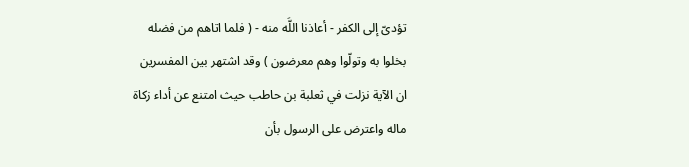تؤدىّ إلى الكفر - أعاذنا اللَّه منه - ( فلما اتاهم من فضله بخلوا به وتولّوا وهم معرضون ) وقد اشتهر بين المفسرين ان الآية نزلت في ثعلبة بن حاطب حيث امتنع عن أداء زكاة ماله واعترض على الرسول بأن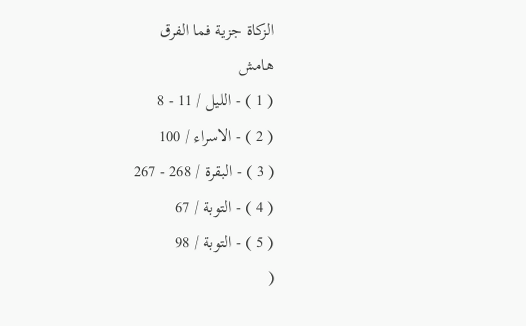الزكاة جزية فما الفرق
هامش
( 1 ) - الليل / 11 - 8
( 2 ) - الاسراء / 100
( 3 ) - البقرة / 268 - 267
( 4 ) - التوبة / 67
( 5 ) - التوبة / 98
(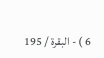6 ) - البقرة / 195